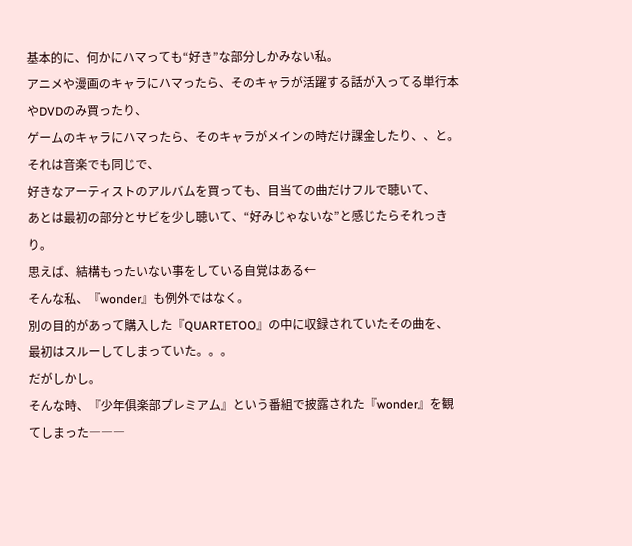基本的に、何かにハマっても“好き”な部分しかみない私。
アニメや漫画のキャラにハマったら、そのキャラが活躍する話が入ってる単行本やDVDのみ買ったり、
ゲームのキャラにハマったら、そのキャラがメインの時だけ課金したり、、と。
それは音楽でも同じで、
好きなアーティストのアルバムを買っても、目当ての曲だけフルで聴いて、
あとは最初の部分とサビを少し聴いて、“好みじゃないな”と感じたらそれっきり。
思えば、結構もったいない事をしている自覚はある←
そんな私、『wonder』も例外ではなく。
別の目的があって購入した『QUARTETOO』の中に収録されていたその曲を、
最初はスルーしてしまっていた。。。
だがしかし。
そんな時、『少年俱楽部プレミアム』という番組で披露された『wonder』を観てしまった―――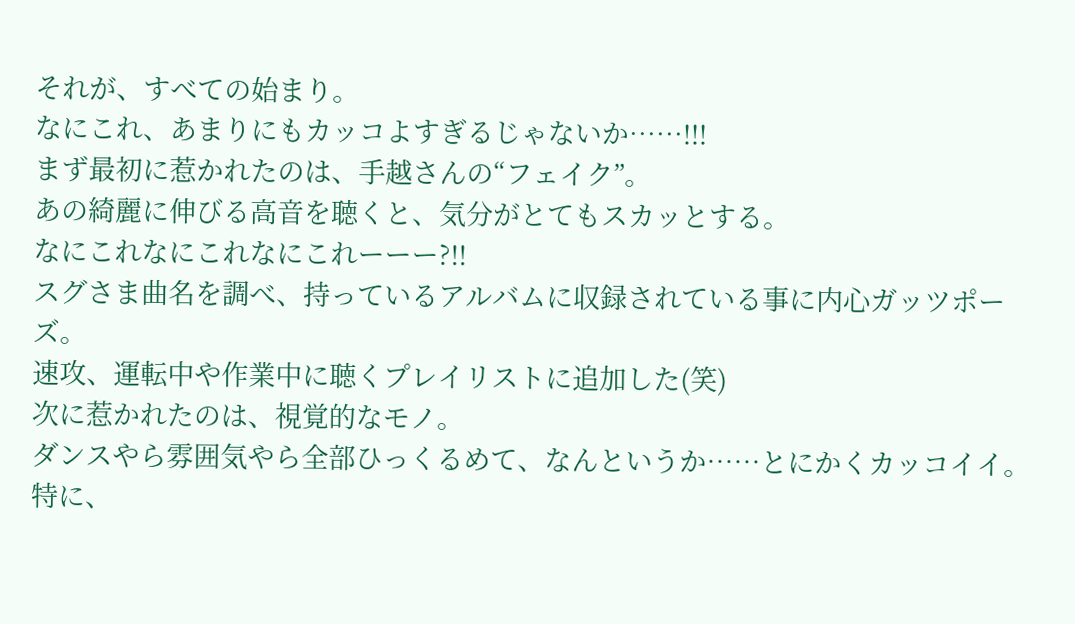それが、すべての始まり。
なにこれ、あまりにもカッコよすぎるじゃないか……!!!
まず最初に惹かれたのは、手越さんの“フェイク”。
あの綺麗に伸びる高音を聴くと、気分がとてもスカッとする。
なにこれなにこれなにこれーーー?!!
スグさま曲名を調べ、持っているアルバムに収録されている事に内心ガッツポーズ。
速攻、運転中や作業中に聴くプレイリストに追加した(笑)
次に惹かれたのは、視覚的なモノ。
ダンスやら雰囲気やら全部ひっくるめて、なんというか……とにかくカッコイイ。
特に、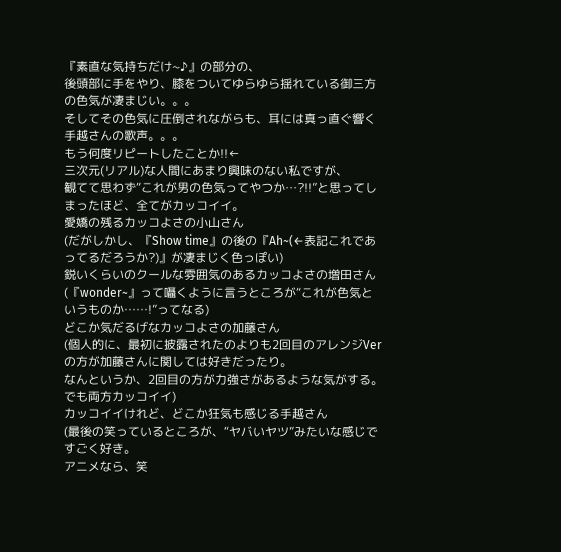『素直な気持ちだけ~♪』の部分の、
後頭部に手をやり、膝をついてゆらゆら揺れている御三方の色気が凄まじい。。。
そしてその色気に圧倒されながらも、耳には真っ直ぐ響く手越さんの歌声。。。
もう何度リピートしたことか!!←
三次元(リアル)な人間にあまり興味のない私ですが、
観てて思わず“これが男の色気ってやつか…?!!”と思ってしまったほど、全てがカッコイイ。
愛嬌の残るカッコよさの小山さん
(だがしかし、『Show time』の後の『Ah~(←表記これであってるだろうか?)』が凄まじく色っぽい)
鋭いくらいのクールな雰囲気のあるカッコよさの増田さん
(『wonder~』って囁くように言うところが“これが色気というものか……!”ってなる)
どこか気だるげなカッコよさの加藤さん
(個人的に、最初に披露されたのよりも2回目のアレンジVerの方が加藤さんに関しては好きだったり。
なんというか、2回目の方が力強さがあるような気がする。でも両方カッコイイ)
カッコイイけれど、どこか狂気も感じる手越さん
(最後の笑っているところが、“ヤバいヤツ”みたいな感じですごく好き。
アニメなら、笑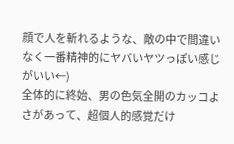顔で人を斬れるような、敵の中で間違いなく一番精神的にヤバいヤツっぽい感じがいい←)
全体的に終始、男の色気全開のカッコよさがあって、超個人的感覚だけ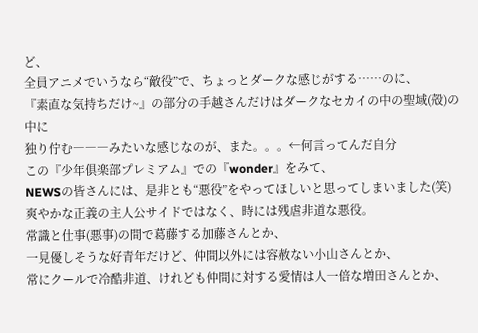ど、
全員アニメでいうなら“敵役”で、ちょっとダークな感じがする……のに、
『素直な気持ちだけ~』の部分の手越さんだけはダークなセカイの中の聖域(殻)の中に
独り佇む―――みたいな感じなのが、また。。。←何言ってんだ自分
この『少年俱楽部プレミアム』での『wonder』をみて、
NEWSの皆さんには、是非とも“悪役”をやってほしいと思ってしまいました(笑)
爽やかな正義の主人公サイドではなく、時には残虐非道な悪役。
常識と仕事(悪事)の間で葛藤する加藤さんとか、
一見優しそうな好青年だけど、仲間以外には容赦ない小山さんとか、
常にクールで冷酷非道、けれども仲間に対する愛情は人一倍な増田さんとか、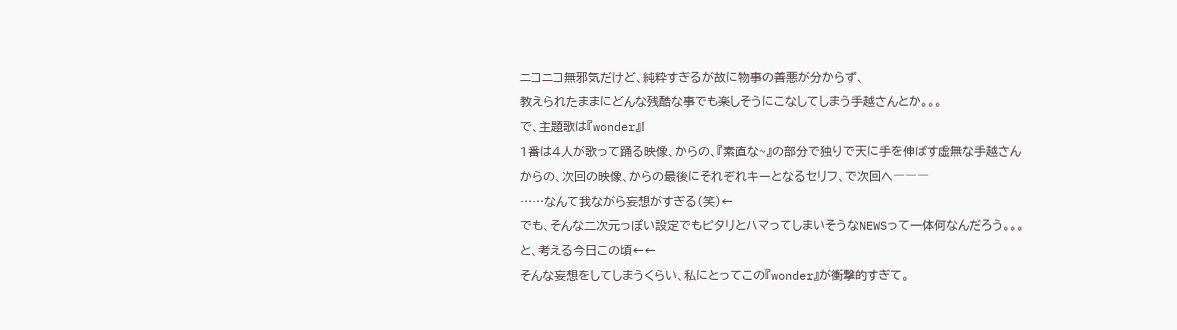ニコニコ無邪気だけど、純粋すぎるが故に物事の善悪が分からず、
教えられたままにどんな残酷な事でも楽しそうにこなしてしまう手越さんとか。。。
で、主題歌は『wonder』!
1番は4人が歌って踊る映像、からの、『素直な~』の部分で独りで天に手を伸ばす虚無な手越さん
からの、次回の映像、からの最後にそれぞれキーとなるセリフ、で次回へ―――
……なんて我ながら妄想がすぎる(笑)←
でも、そんな二次元っぽい設定でもピタリとハマってしまいそうなNEWSって一体何なんだろう。。。
と、考える今日この頃←←
そんな妄想をしてしまうくらい、私にとってこの『wonder』が衝撃的すぎて。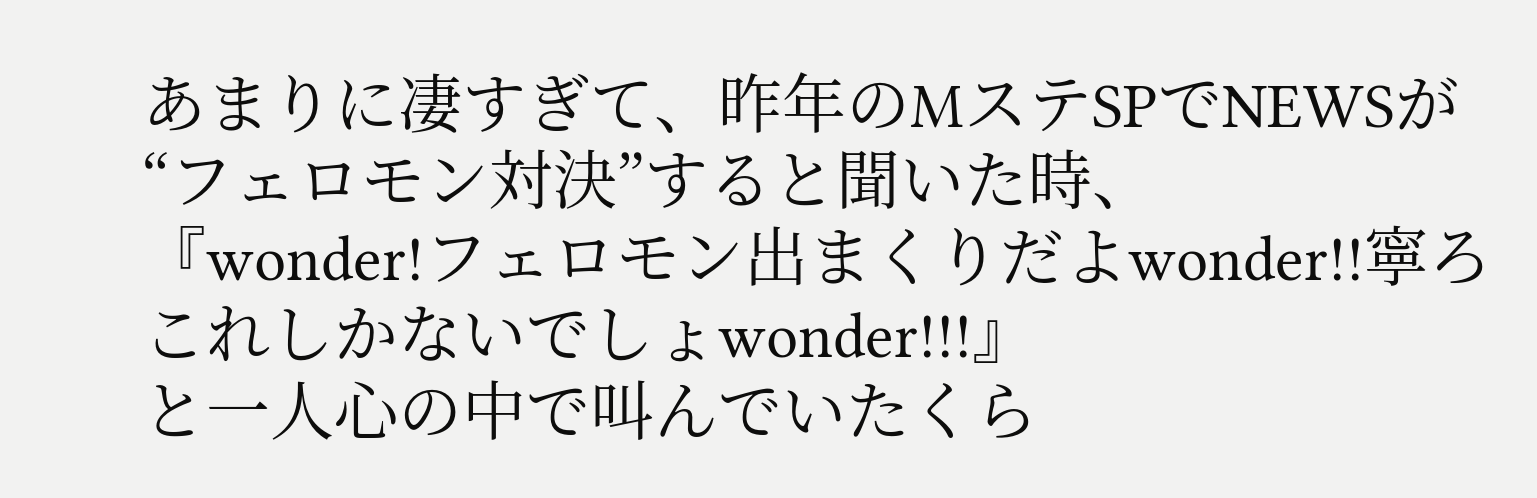あまりに凄すぎて、昨年のMステSPでNEWSが“フェロモン対決”すると聞いた時、
『wonder!フェロモン出まくりだよwonder!!寧ろこれしかないでしょwonder!!!』
と一人心の中で叫んでいたくら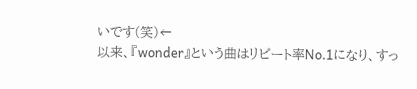いです(笑)←
以来、『wonder』という曲はリピート率No.1になり、すっ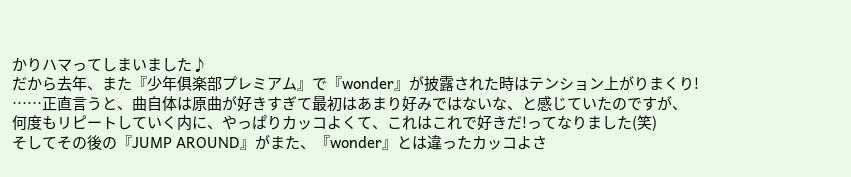かりハマってしまいました♪
だから去年、また『少年俱楽部プレミアム』で『wonder』が披露された時はテンション上がりまくり!
……正直言うと、曲自体は原曲が好きすぎて最初はあまり好みではないな、と感じていたのですが、
何度もリピートしていく内に、やっぱりカッコよくて、これはこれで好きだ!ってなりました(笑)
そしてその後の『JUMP AROUND』がまた、『wonder』とは違ったカッコよさ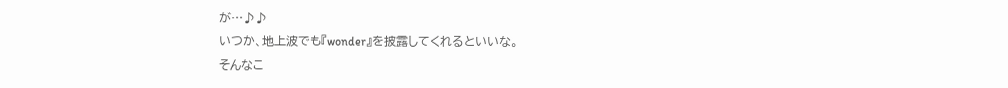が…♪♪
いつか、地上波でも『wonder』を披露してくれるといいな。
そんなこ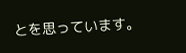とを思っています。